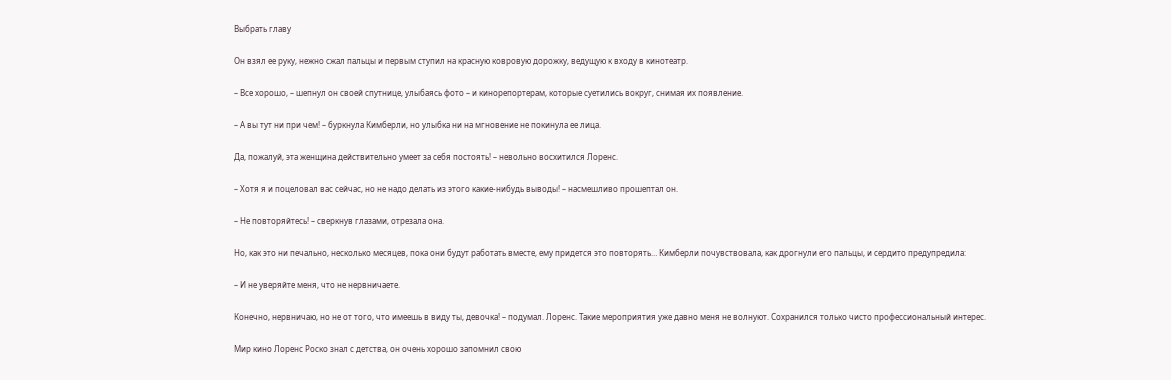Выбрать главу

Он взял ее руку, нежно сжал пальцы и первым ступил на красную ковровую дорожку, ведущую к входу в кинотеатр.

– Все хорошо, – шепнул он своей спутнице, улыбаясь фото – и кинорепортерам, которые суетились вокруг, снимая их появление.

– А вы тут ни при чем! – буркнула Кимберли, но улыбка ни на мгновение не покинула ее лица.

Да, пожалуй, эта женщина действительно умеет за себя постоять! – невольно восхитился Лоренс.

– Хотя я и поцеловал вас сейчас, но не надо делать из этого какие-нибудь выводы! – насмешливо прошептал он.

– Не повторяйтесь! – сверкнув глазами, отрезала она.

Но, как это ни печально, несколько месяцев, пока они будут работать вместе, ему придется это повторять… Кимберли почувствовала, как дрогнули его пальцы, и сердито предупредила:

– И не уверяйте меня, что не нервничаете.

Конечно, нервничаю, но не от того, что имеешь в виду ты, девочка! – подумал. Лоренс. Такие мероприятия уже давно меня не волнуют. Сохранился только чисто профессиональный интерес.

Мир кино Лоренс Роско знал с детства, он очень хорошо запомнил свою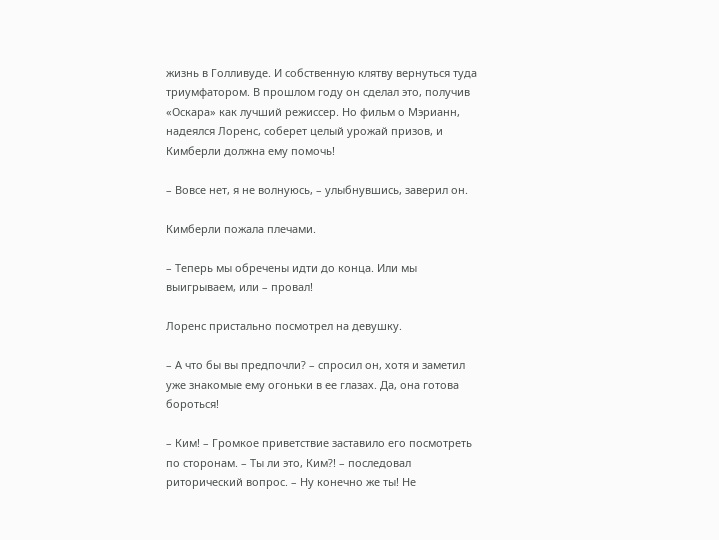жизнь в Голливуде. И собственную клятву вернуться туда триумфатором. В прошлом году он сделал это, получив «Оскара» как лучший режиссер. Но фильм о Мэрианн, надеялся Лоренс, соберет целый урожай призов, и Кимберли должна ему помочь!

– Вовсе нет, я не волнуюсь, – улыбнувшись, заверил он.

Кимберли пожала плечами.

– Теперь мы обречены идти до конца. Или мы выигрываем, или – провал!

Лоренс пристально посмотрел на девушку.

– А что бы вы предпочли? – спросил он, хотя и заметил уже знакомые ему огоньки в ее глазах. Да, она готова бороться!

– Ким! – Громкое приветствие заставило его посмотреть по сторонам. – Ты ли это, Ким?! – последовал риторический вопрос. – Ну конечно же ты! Не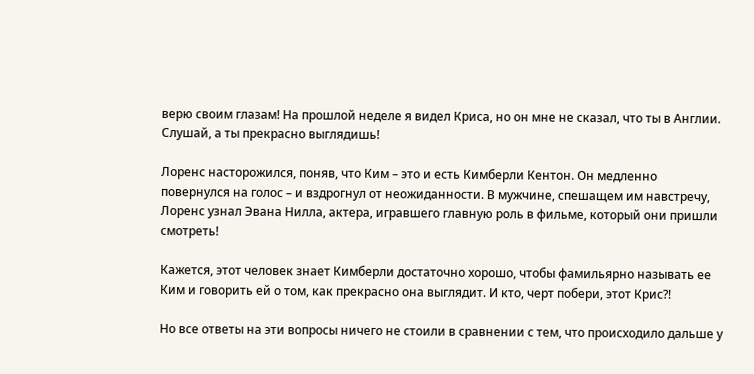верю своим глазам! На прошлой неделе я видел Криса, но он мне не сказал, что ты в Англии. Слушай, а ты прекрасно выглядишь!

Лоренс насторожился, поняв, что Ким – это и есть Кимберли Кентон. Он медленно повернулся на голос – и вздрогнул от неожиданности. В мужчине, спешащем им навстречу, Лоренс узнал Эвана Нилла, актера, игравшего главную роль в фильме, который они пришли смотреть!

Кажется, этот человек знает Кимберли достаточно хорошо, чтобы фамильярно называть ее Ким и говорить ей о том, как прекрасно она выглядит. И кто, черт побери, этот Крис?!

Но все ответы на эти вопросы ничего не стоили в сравнении с тем, что происходило дальше у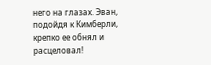него на глазах. Эван, подойдя к Кимберли, крепко ее обнял и расцеловал!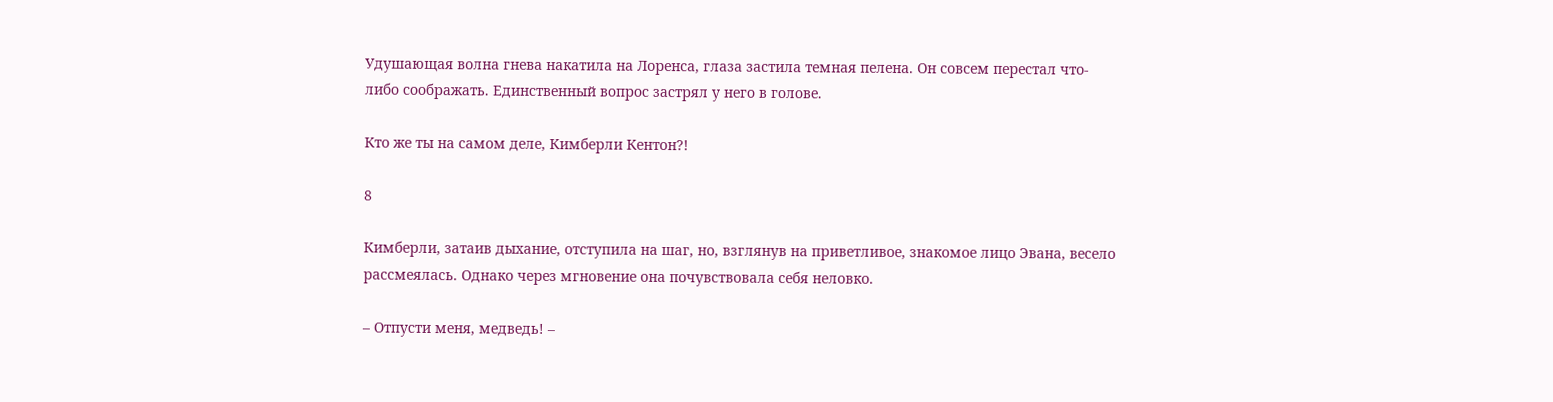Удушающая волна гнева накатила на Лоренса, глаза застила темная пелена. Он совсем перестал что-либо соображать. Единственный вопрос застрял у него в голове.

Кто же ты на самом деле, Кимберли Кентон?!

8

Кимберли, затаив дыхание, отступила на шаг, но, взглянув на приветливое, знакомое лицо Эвана, весело рассмеялась. Однако через мгновение она почувствовала себя неловко.

– Отпусти меня, медведь! –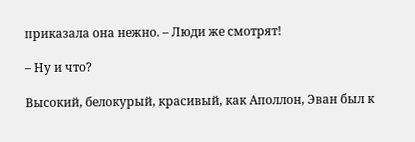приказала она нежно. – Люди же смотрят!

– Ну и что?

Высокий, белокурый, красивый, как Аполлон, Эван был к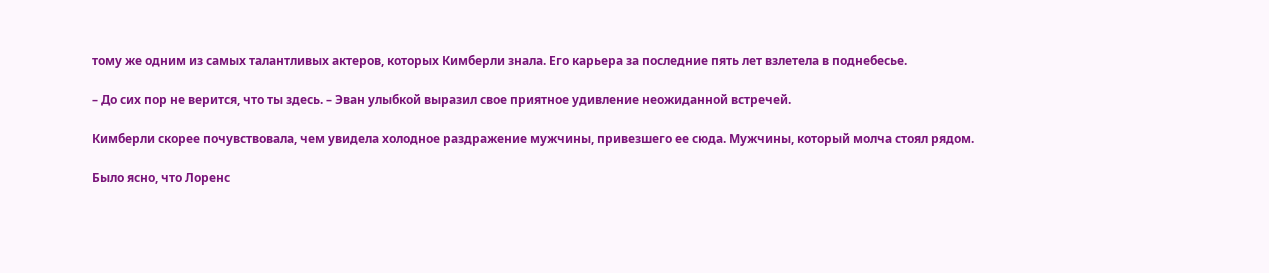тому же одним из самых талантливых актеров, которых Кимберли знала. Его карьера за последние пять лет взлетела в поднебесье.

– До сих пор не верится, что ты здесь. – Эван улыбкой выразил свое приятное удивление неожиданной встречей.

Кимберли скорее почувствовала, чем увидела холодное раздражение мужчины, привезшего ее сюда. Мужчины, который молча стоял рядом.

Было ясно, что Лоренс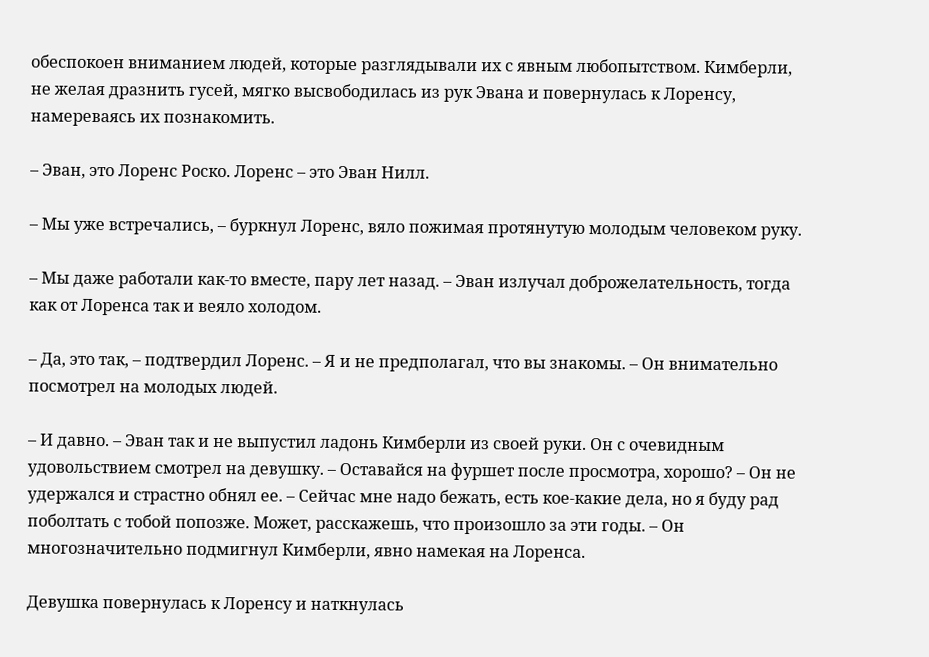обеспокоен вниманием людей, которые разглядывали их с явным любопытством. Кимберли, не желая дразнить гусей, мягко высвободилась из рук Эвана и повернулась к Лоренсу, намереваясь их познакомить.

– Эван, это Лоренс Роско. Лоренс – это Эван Нилл.

– Мы уже встречались, – буркнул Лоренс, вяло пожимая протянутую молодым человеком руку.

– Мы даже работали как-то вместе, пару лет назад. – Эван излучал доброжелательность, тогда как от Лоренса так и веяло холодом.

– Да, это так, – подтвердил Лоренс. – Я и не предполагал, что вы знакомы. – Он внимательно посмотрел на молодых людей.

– И давно. – Эван так и не выпустил ладонь Кимберли из своей руки. Он с очевидным удовольствием смотрел на девушку. – Оставайся на фуршет после просмотра, хорошо? – Он не удержался и страстно обнял ее. – Сейчас мне надо бежать, есть кое-какие дела, но я буду рад поболтать с тобой попозже. Может, расскажешь, что произошло за эти годы. – Он многозначительно подмигнул Кимберли, явно намекая на Лоренса.

Девушка повернулась к Лоренсу и наткнулась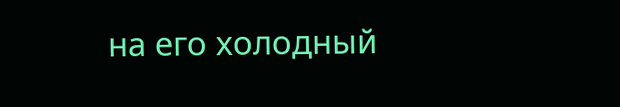на его холодный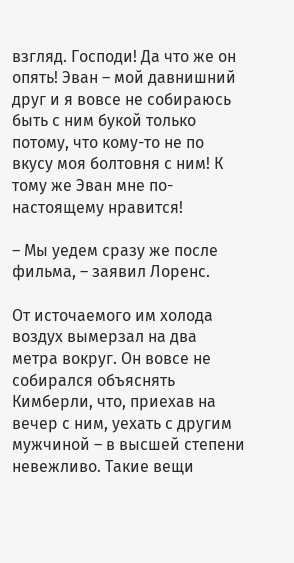взгляд. Господи! Да что же он опять! Эван – мой давнишний друг и я вовсе не собираюсь быть с ним букой только потому, что кому-то не по вкусу моя болтовня с ним! К тому же Эван мне по-настоящему нравится!

– Мы уедем сразу же после фильма, – заявил Лоренс.

От источаемого им холода воздух вымерзал на два метра вокруг. Он вовсе не собирался объяснять Кимберли, что, приехав на вечер с ним, уехать с другим мужчиной – в высшей степени невежливо. Такие вещи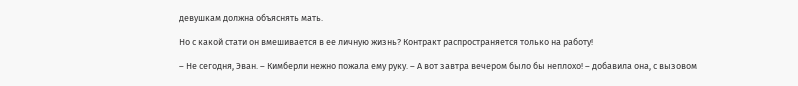девушкам должна объяснять мать.

Но с какой стати он вмешивается в ее личную жизнь? Контракт распространяется только на работу!

– Не сегодня, Эван. – Кимберли нежно пожала ему руку. – А вот завтра вечером было бы неплохо! – добавила она, с вызовом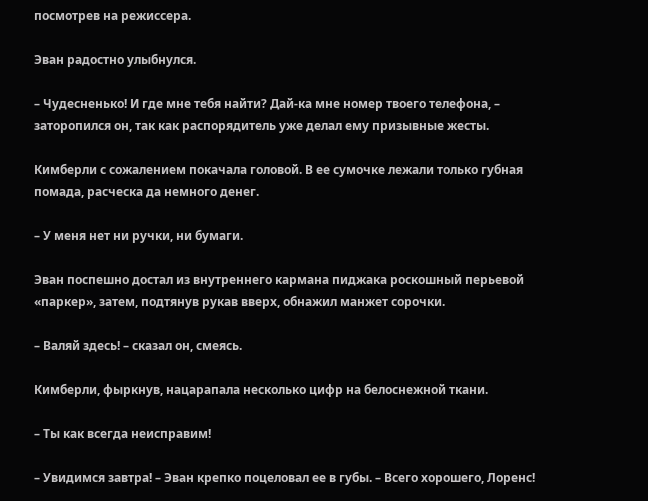посмотрев на режиссера.

Эван радостно улыбнулся.

– Чудесненько! И где мне тебя найти? Дай-ка мне номер твоего телефона, – заторопился он, так как распорядитель уже делал ему призывные жесты.

Кимберли с сожалением покачала головой. В ее сумочке лежали только губная помада, расческа да немного денег.

– У меня нет ни ручки, ни бумаги.

Эван поспешно достал из внутреннего кармана пиджака роскошный перьевой «паркер», затем, подтянув рукав вверх, обнажил манжет сорочки.

– Валяй здесь! – сказал он, смеясь.

Кимберли, фыркнув, нацарапала несколько цифр на белоснежной ткани.

– Ты как всегда неисправим!

– Увидимся завтра! – Эван крепко поцеловал ее в губы. – Всего хорошего, Лоренс!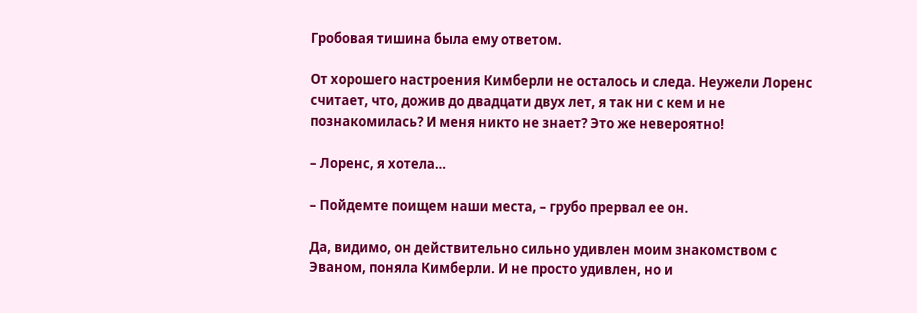Гробовая тишина была ему ответом.

От хорошего настроения Кимберли не осталось и следа. Неужели Лоренс считает, что, дожив до двадцати двух лет, я так ни с кем и не познакомилась? И меня никто не знает? Это же невероятно!

– Лоренс, я хотела…

– Пойдемте поищем наши места, – грубо прервал ее он.

Да, видимо, он действительно сильно удивлен моим знакомством с Эваном, поняла Кимберли. И не просто удивлен, но и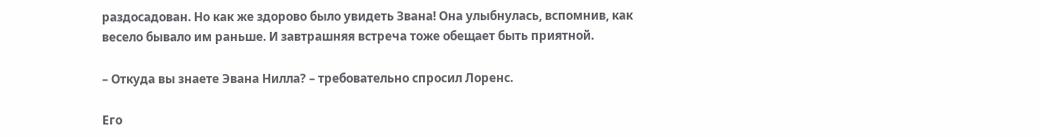раздосадован. Но как же здорово было увидеть Звана! Она улыбнулась, вспомнив, как весело бывало им раньше. И завтрашняя встреча тоже обещает быть приятной.

– Откуда вы знаете Эвана Нилла? – требовательно спросил Лоренс.

Его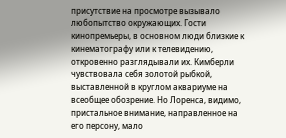присутствие на просмотре вызывало любопытство окружающих. Гости кинопремьеры, в основном люди близкие к кинематографу или к телевидению, откровенно разглядывали их. Кимберли чувствовала себя золотой рыбкой, выставленной в круглом аквариуме на всеобщее обозрение. Но Лоренса, видимо, пристальное внимание, направленное на его персону, мало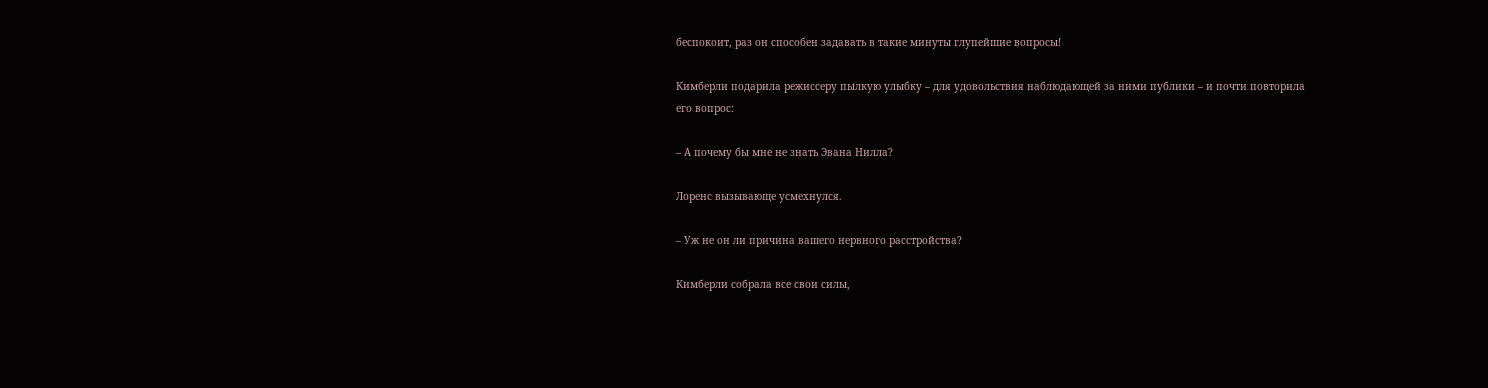беспокоит, раз он способен задавать в такие минуты глупейшие вопросы!

Кимберли подарила режиссеру пылкую улыбку – для удовольствия наблюдающей за ними публики – и почти повторила его вопрос:

– А почему бы мне не знать Эвана Нилла?

Лоренс вызывающе усмехнулся.

– Уж не он ли причина вашего нервного расстройства?

Кимберли собрала все свои силы,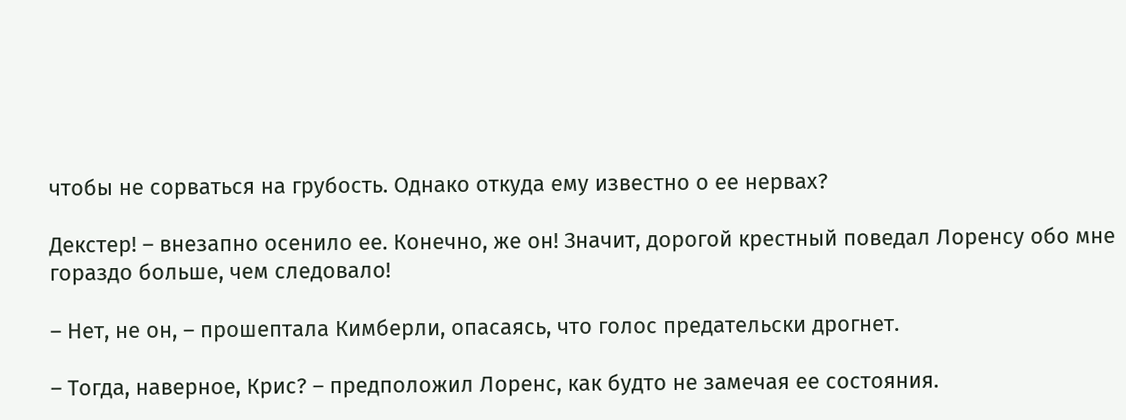чтобы не сорваться на грубость. Однако откуда ему известно о ее нервах?

Декстер! – внезапно осенило ее. Конечно, же он! Значит, дорогой крестный поведал Лоренсу обо мне гораздо больше, чем следовало!

– Нет, не он, – прошептала Кимберли, опасаясь, что голос предательски дрогнет.

– Тогда, наверное, Крис? – предположил Лоренс, как будто не замечая ее состояния.